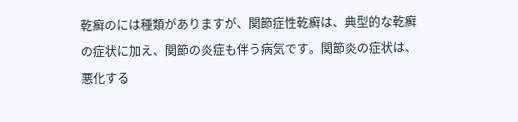乾癬のには種類がありますが、関節症性乾癬は、典型的な乾癬の症状に加え、関節の炎症も伴う病気です。関節炎の症状は、悪化する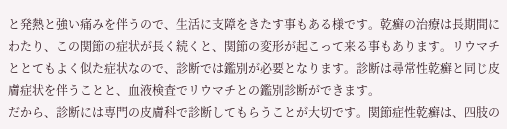と発熱と強い痛みを伴うので、生活に支障をきたす事もある様です。乾癬の治療は長期間にわたり、この関節の症状が長く続くと、関節の変形が起こって来る事もあります。リウマチととてもよく似た症状なので、診断では鑑別が必要となります。診断は尋常性乾癬と同じ皮膚症状を伴うことと、血液検査でリウマチとの鑑別診断ができます。
だから、診断には専門の皮膚科で診断してもらうことが大切です。関節症性乾癬は、四肢の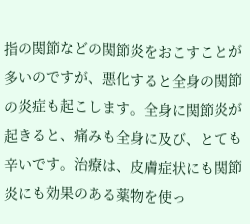指の関節などの関節炎をおこすことが多いのですが、悪化すると全身の関節の炎症も起こします。全身に関節炎が起きると、痛みも全身に及び、とても辛いです。治療は、皮膚症状にも関節炎にも効果のある薬物を使っ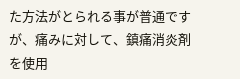た方法がとられる事が普通ですが、痛みに対して、鎮痛消炎剤を使用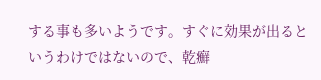する事も多いようです。すぐに効果が出るというわけではないので、乾癬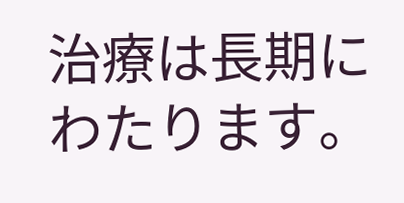治療は長期にわたります。